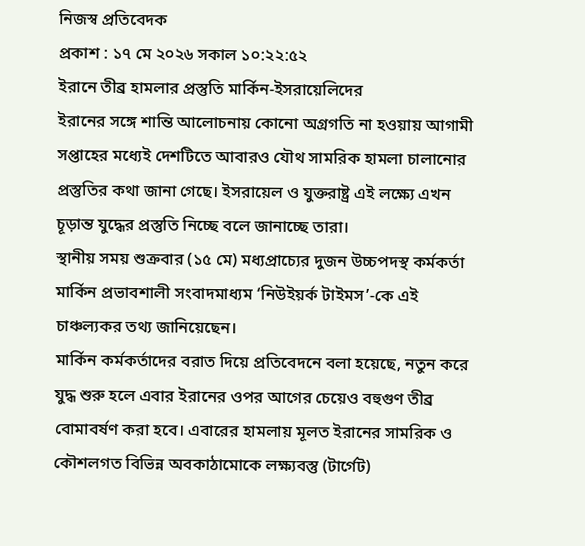নিজস্ব প্রতিবেদক
প্রকাশ : ১৭ মে ২০২৬ সকাল ১০:২২:৫২
ইরানে তীব্র হামলার প্রস্তুতি মার্কিন-ইসরায়েলিদের
ইরানের সঙ্গে শান্তি আলোচনায় কোনো অগ্রগতি না হওয়ায় আগামী সপ্তাহের মধ্যেই দেশটিতে আবারও যৌথ সামরিক হামলা চালানোর প্রস্তুতির কথা জানা গেছে। ইসরায়েল ও যুক্তরাষ্ট্র এই লক্ষ্যে এখন চূড়ান্ত যুদ্ধের প্রস্তুতি নিচ্ছে বলে জানাচ্ছে তারা।
স্থানীয় সময় শুক্রবার (১৫ মে) মধ্যপ্রাচ্যের দুজন উচ্চপদস্থ কর্মকর্তা মার্কিন প্রভাবশালী সংবাদমাধ্যম ‘নিউইয়র্ক টাইমস’-কে এই চাঞ্চল্যকর তথ্য জানিয়েছেন।
মার্কিন কর্মকর্তাদের বরাত দিয়ে প্রতিবেদনে বলা হয়েছে, নতুন করে যুদ্ধ শুরু হলে এবার ইরানের ওপর আগের চেয়েও বহুগুণ তীব্র বোমাবর্ষণ করা হবে। এবারের হামলায় মূলত ইরানের সামরিক ও কৌশলগত বিভিন্ন অবকাঠামোকে লক্ষ্যবস্তু (টার্গেট)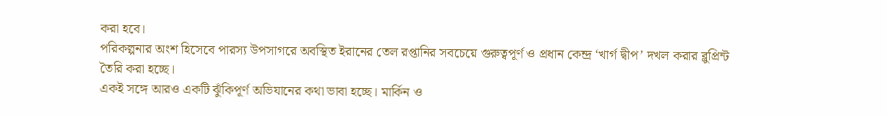করা হবে।
পরিকল্পনার অংশ হিসেবে পারস্য উপসাগরে অবস্থিত ইরানের তেল রপ্তানির সবচেয়ে গুরুত্বপূর্ণ ও প্রধান কেন্দ্র ‘খার্গ দ্বীপ’ দখল করার ব্লুপ্রিন্ট তৈরি করা হচ্ছে।
একই সঙ্গে আরও একটি ঝুঁকিপূর্ণ অভিযানের কথা ভাবা হচ্ছে। মার্কিন ও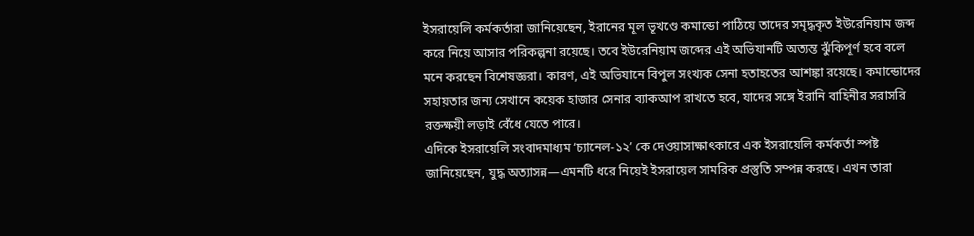ইসরায়েলি কর্মকর্তারা জানিয়েছেন, ইরানের মূল ভূখণ্ডে কমান্ডো পাঠিয়ে তাদের সমৃদ্ধকৃত ইউরেনিয়াম জব্দ করে নিয়ে আসার পরিকল্পনা রয়েছে। তবে ইউরেনিয়াম জব্দের এই অভিযানটি অত্যন্ত ঝুঁকিপূর্ণ হবে বলে মনে করছেন বিশেষজ্ঞরা। কারণ, এই অভিযানে বিপুল সংখ্যক সেনা হতাহতের আশঙ্কা রয়েছে। কমান্ডোদের সহায়তার জন্য সেখানে কয়েক হাজার সেনার ব্যাকআপ রাখতে হবে, যাদের সঙ্গে ইরানি বাহিনীর সরাসরি রক্তক্ষয়ী লড়াই বেঁধে যেতে পারে।
এদিকে ইসরায়েলি সংবাদমাধ্যম ‘চ্যানেল-১২’ কে দেওয়াসাক্ষাৎকারে এক ইসরায়েলি কর্মকর্তা স্পষ্ট জানিয়েছেন, যুদ্ধ অত্যাসন্ন—এমনটি ধরে নিয়েই ইসরায়েল সামরিক প্রস্তুতি সম্পন্ন করছে। এখন তারা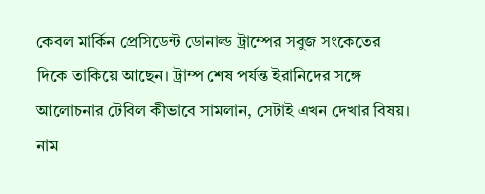কেবল মার্কিন প্রেসিডেন্ট ডোনাল্ড ট্রাম্পের সবুজ সংকেতের দিকে তাকিয়ে আছেন। ট্রাম্প শেষ পর্যন্ত ইরানিদের সঙ্গে আলোচনার টেবিল কীভাবে সামলান, সেটাই এখন দেখার বিষয়।
নাম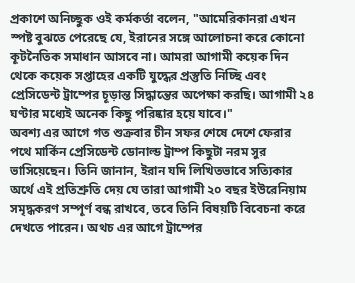প্রকাশে অনিচ্ছুক ওই কর্মকর্তা বলেন, "আমেরিকানরা এখন স্পষ্ট বুঝতে পেরেছে যে, ইরানের সঙ্গে আলোচনা করে কোনো কূটনৈতিক সমাধান আসবে না। আমরা আগামী কয়েক দিন থেকে কয়েক সপ্তাহের একটি যুদ্ধের প্রস্তুতি নিচ্ছি এবং প্রেসিডেন্ট ট্রাম্পের চূড়ান্ত সিদ্ধান্তের অপেক্ষা করছি। আগামী ২৪ ঘণ্টার মধ্যেই অনেক কিছু পরিষ্কার হয়ে যাবে।"
অবশ্য এর আগে গত শুক্রবার চীন সফর শেষে দেশে ফেরার পথে মার্কিন প্রেসিডেন্ট ডোনাল্ড ট্রাম্প কিছুটা নরম সুর ভাসিয়েছেন। তিনি জানান, ইরান যদি লিখিতভাবে সত্যিকার অর্থে এই প্রতিশ্রুতি দেয় যে তারা আগামী ২০ বছর ইউরেনিয়াম সমৃদ্ধকরণ সম্পূর্ণ বন্ধ রাখবে, তবে তিনি বিষয়টি বিবেচনা করে দেখতে পারেন। অথচ এর আগে ট্রাম্পের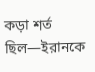কড়া শর্ত ছিল—ইরানকে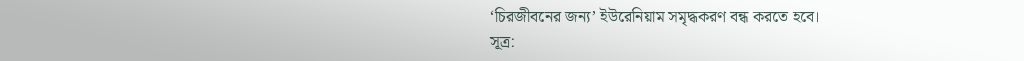‘চিরজীবনের জন্য’ ইউরেনিয়াম সমৃদ্ধকরণ বন্ধ করতে হবে।
সূত্র: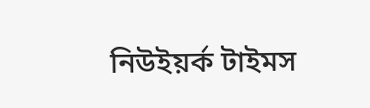নিউইয়র্ক টাইমস